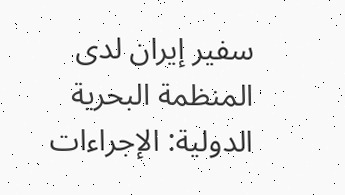سفير إيران لدى المنظمة البحرية الدولية: الإجراءات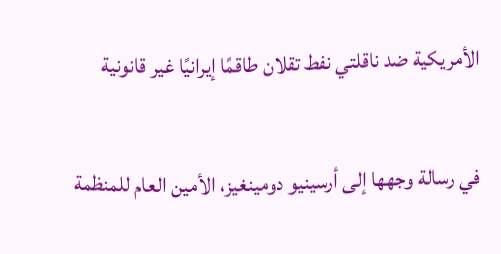الأمريكية ضد ناقلتي نفط تقلان طاقمًا إيرانيًا غير قانونية

في رسالة وجهها إلى أرسينيو دومينغيز، الأمين العام للمنظمة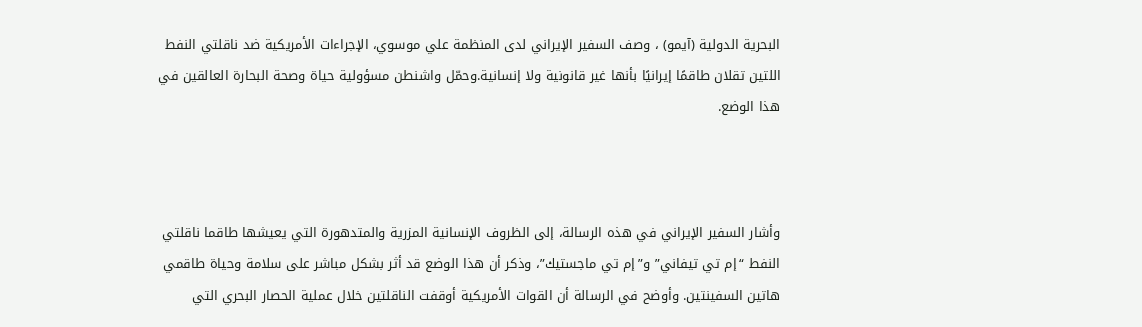البحرية الدولية (آيمو) ، وصف السفير الإيراني لدى المنظمة علي موسوي، الإجراءات الأمريكية ضد ناقلتي النفط اللتين تقلان طاقمًا إيرانيًا بأنها غير قانونية ولا إنسانية.وحمّل واشنطن مسؤولية حياة وصحة البحارة العالقين في هذا الوضع.



وأشار السفير الإيراني في هذه الرسالة، إلى الظروف الإنسانية المزرية والمتدهورة التي يعيشها طاقما ناقلتي النفط “إم تي تيفاني” و”إم تي ماجستيك”، وذكر أن هذا الوضع قد أثر بشكل مباشر على سلامة وحياة طاقمي هاتين السفينتين. وأوضح في الرسالة أن القوات الأمريكية أوقفت الناقلتين خلال عملية الحصار البحري التي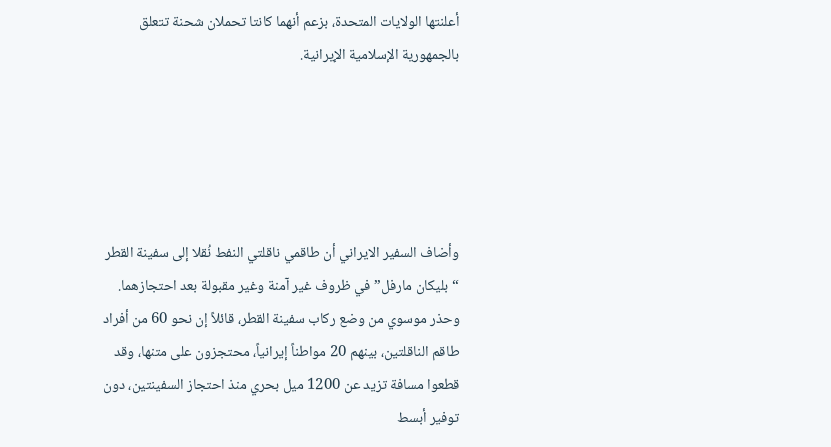أعلنتها الولايات المتحدة، بزعم أنهما كانتا تحملان شحنة تتعلق بالجمهورية الإسلامية الإيرانية.





وأضاف السفير الايراني أن طاقمي ناقلتي النفط نُقلا إلى سفينة القطر “بليكان مارفل” في ظروف غير آمنة وغير مقبولة بعد احتجازهما. وحذر موسوي من وضع ركاب سفينة القطر، قائلاً إن نحو 60 من أفراد طاقم الناقلتين، بينهم 20 مواطناً إيرانياً، محتجزون على متنها، وقد قطعوا مسافة تزيد عن 1200 ميل بحري منذ احتجاز السفينتين، دون توفير أبسط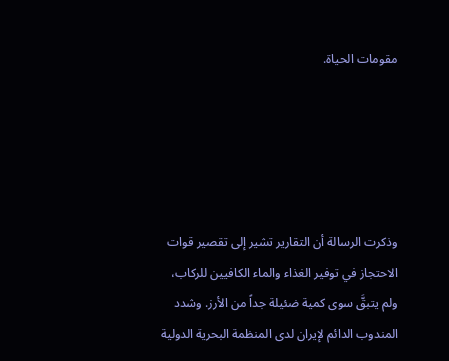مقومات الحياة.





وذكرت الرسالة أن التقارير تشير إلى تقصير قوات الاحتجاز في توفير الغذاء والماء الكافيين للركاب، ولم يتبقَّ سوى كمية ضئيلة جداً من الأرز. وشدد المندوب الدائم لإيران لدى المنظمة البحرية الدولية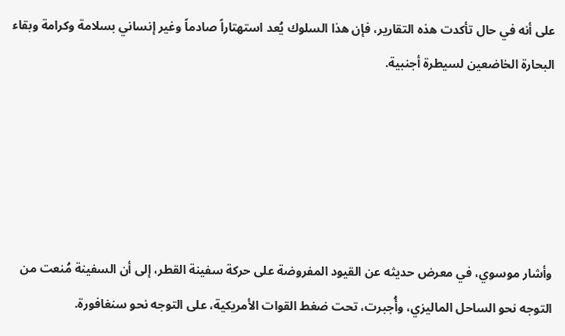على أنه في حال تأكدت هذه التقارير، فإن هذا السلوك يُعد استهتاراً صادماً وغير إنساني بسلامة وكرامة وبقاء البحارة الخاضعين لسيطرة أجنبية.





وأشار موسوي، في معرض حديثه عن القيود المفروضة على حركة سفينة القطر، إلى أن السفينة مُنعت من التوجه نحو الساحل الماليزي، وأُجبرت، تحت ضغط القوات الأمريكية، على التوجه نحو سنغافورة.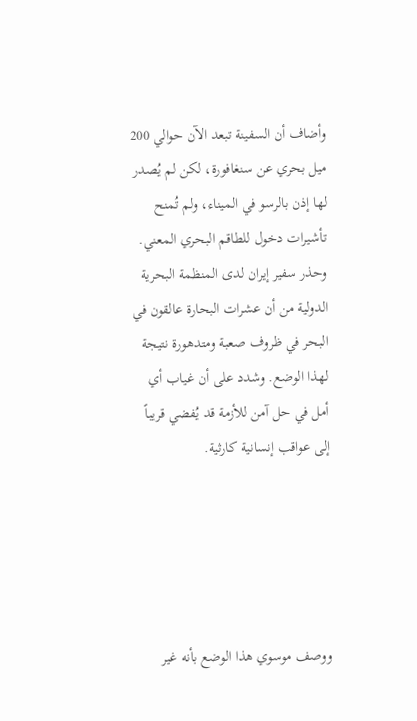وأضاف أن السفينة تبعد الآن حوالي 200 ميل بحري عن سنغافورة، لكن لم يُصدر لها إذن بالرسو في الميناء، ولم تُمنح تأشيرات دخول للطاقم البحري المعني. وحذر سفير إيران لدى المنظمة البحرية الدولية من أن عشرات البحارة عالقون في البحر في ظروف صعبة ومتدهورة نتيجة لهذا الوضع. وشدد على أن غياب أي أمل في حل آمن للأزمة قد يُفضي قريباً إلى عواقب إنسانية كارثية.





ووصف موسوي هذا الوضع بأنه غير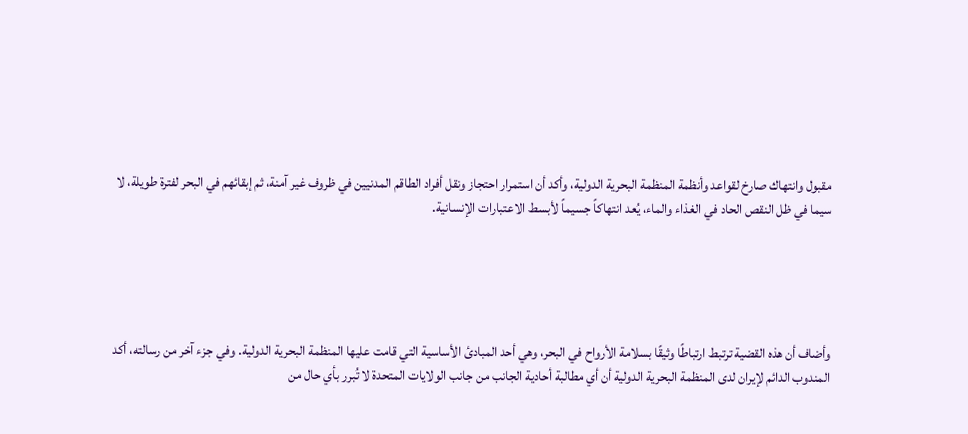مقبول وانتهاك صارخ لقواعد وأنظمة المنظمة البحرية الدولية، وأكد أن استمرار احتجاز ونقل أفراد الطاقم المدنيين في ظروف غير آمنة، ثم إبقائهم في البحر لفترة طويلة، لا سيما في ظل النقص الحاد في الغذاء والماء، يُعد انتهاكاً جسيماً لأبسط الاعتبارات الإنسانية.





وأضاف أن هذه القضية ترتبط ارتباطًا وثيقًا بسلامة الأرواح في البحر، وهي أحد المبادئ الأساسية التي قامت عليها المنظمة البحرية الدولية. وفي جزء آخر من رسالته، أكد المندوب الدائم لإيران لدى المنظمة البحرية الدولية أن أي مطالبة أحادية الجانب من جانب الولايات المتحدة لا تُبرر بأي حال من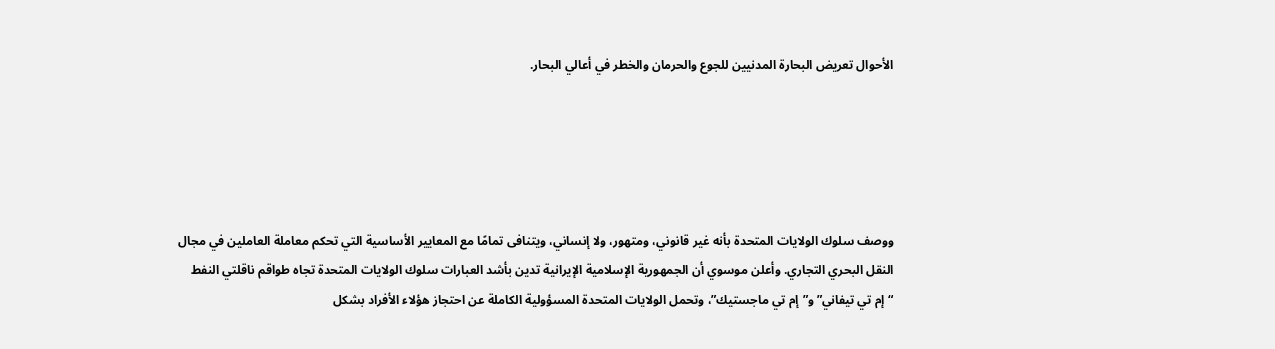الأحوال تعريض البحارة المدنيين للجوع والحرمان والخطر في أعالي البحار.





ووصف سلوك الولايات المتحدة بأنه غير قانوني، ومتهور، ولا إنساني، ويتنافى تمامًا مع المعايير الأساسية التي تحكم معاملة العاملين في مجال النقل البحري التجاري. وأعلن موسوي أن الجمهورية الإسلامية الإيرانية تدين بأشد العبارات سلوك الولايات المتحدة تجاه طواقم ناقلتي النفط “إم تي تيفاني” و”إم تي ماجستيك”، وتحمل الولايات المتحدة المسؤولية الكاملة عن احتجاز هؤلاء الأفراد بشكل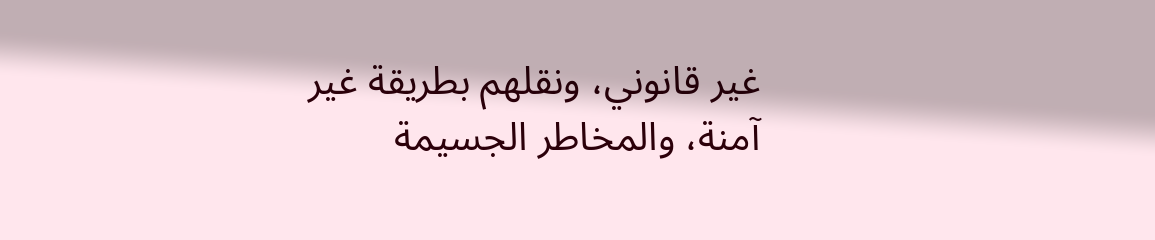غير قانوني، ونقلهم بطريقة غير آمنة، والمخاطر الجسيمة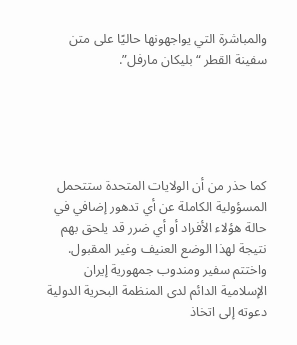والمباشرة التي يواجهونها حاليًا على متن سفينة القطر “بليكان مارفل”.





كما حذر من أن الولايات المتحدة ستتحمل المسؤولية الكاملة عن أي تدهور إضافي في حالة هؤلاء الأفراد أو أي ضرر قد يلحق بهم نتيجة لهذا الوضع العنيف وغير المقبول. واختتم سفير ومندوب جمهورية إيران الإسلامية الدائم لدى المنظمة البحرية الدولية دعوته إلى اتخاذ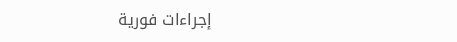إجراءات فورية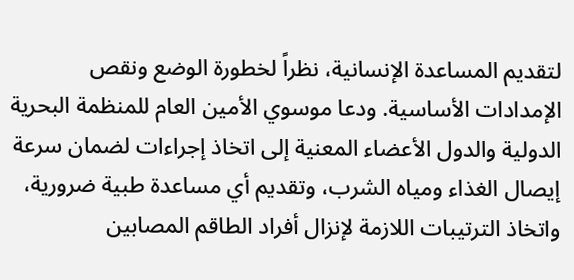لتقديم المساعدة الإنسانية، نظراً لخطورة الوضع ونقص الإمدادات الأساسية. ودعا موسوي الأمين العام للمنظمة البحرية الدولية والدول الأعضاء المعنية إلى اتخاذ إجراءات لضمان سرعة إيصال الغذاء ومياه الشرب، وتقديم أي مساعدة طبية ضرورية، واتخاذ الترتيبات اللازمة لإنزال أفراد الطاقم المصابين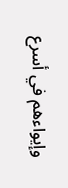وإيواءهم في أسرع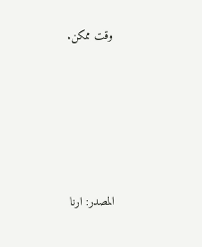وقت ممكن.





المصدر: ارنا